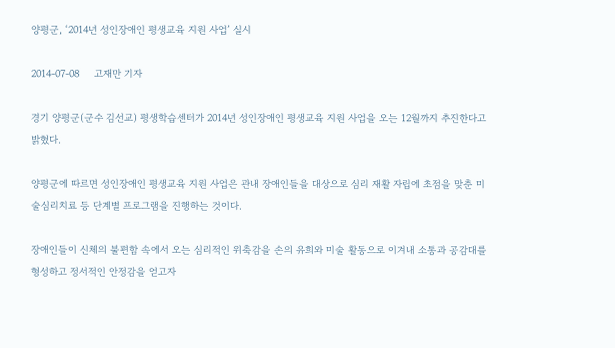양평군, ‘2014년 성인장애인 평생교육 지원 사업’ 실시

2014-07-08     고재만 기자

경기 양평군(군수 김선교) 평생학습센터가 2014년 성인장애인 평생교육 지원 사업을 오는 12월까지 추진한다고 밝혔다.

양평군에 따르면 성인장애인 평생교육 지원 사업은 관내 장애인들을 대상으로 심리 재활 자립에 초점을 맞춘 미술심리치료 등 단계별 프로그램을 진행하는 것이다.

장애인들이 신체의 불편함 속에서 오는 심리적인 위축감을 손의 유희와 미술 활동으로 이겨내 소통과 공감대를 형성하고 정서적인 안정감을 얻고자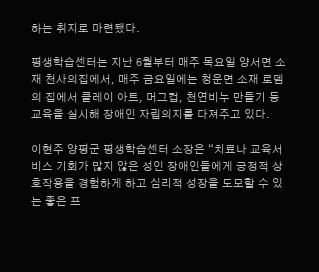하는 취지로 마련됐다.

평생학습센터는 지난 6월부터 매주 목요일 양서면 소재 천사의집에서, 매주 금요일에는 청운면 소재 로뎀의 집에서 클레이 아트, 머그컵, 천연비누 만들기 등 교육을 실시해 장애인 자립의지를 다져주고 있다.

이현주 양평군 평생학습센터 소장은 “치료나 교육서비스 기회가 많지 않은 성인 장애인들에게 긍정적 상호작용을 경험하게 하고 심리적 성장을 도모할 수 있는 좋은 프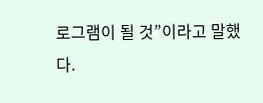로그램이 될 것”이라고 말했다.